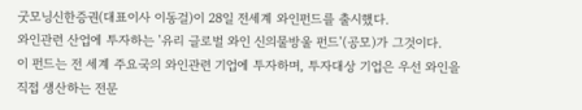굿모닝신한증권(대표이사 이동걸)이 28일 전세계 와인펀드를 출시했다.
와인관련 산업에 투자하는 '유리 글로벌 와인 신의물방울 펀드'(공모)가 그것이다.
이 펀드는 전 세계 주요국의 와인관련 기업에 투자하며, 투자대상 기업은 우선 와인을 직접 생산하는 전문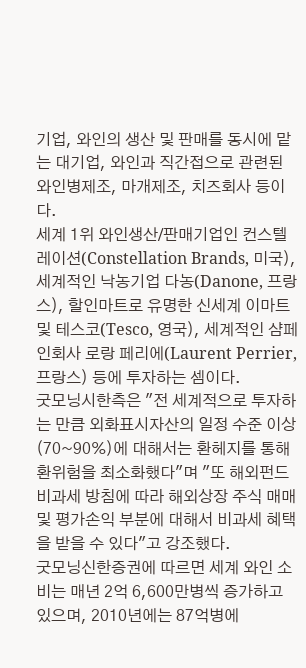기업, 와인의 생산 및 판매를 동시에 맡는 대기업, 와인과 직간접으로 관련된 와인병제조, 마개제조, 치즈회사 등이다.
세계 1위 와인생산/판매기업인 컨스텔레이션(Constellation Brands, 미국), 세계적인 낙농기업 다농(Danone, 프랑스), 할인마트로 유명한 신세계 이마트 및 테스코(Tesco, 영국), 세계적인 샴페인회사 로랑 페리에(Laurent Perrier, 프랑스) 등에 투자하는 셈이다.
굿모닝시한측은 "전 세계적으로 투자하는 만큼 외화표시자산의 일정 수준 이상(70~90%)에 대해서는 환헤지를 통해 환위험을 최소화했다"며 "또 해외펀드 비과세 방침에 따라 해외상장 주식 매매 및 평가손익 부분에 대해서 비과세 혜택을 받을 수 있다"고 강조했다.
굿모닝신한증권에 따르면 세계 와인 소비는 매년 2억 6,600만병씩 증가하고 있으며, 2010년에는 87억병에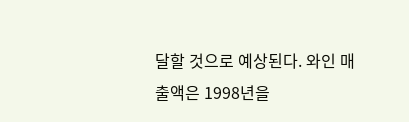달할 것으로 예상된다. 와인 매출액은 1998년을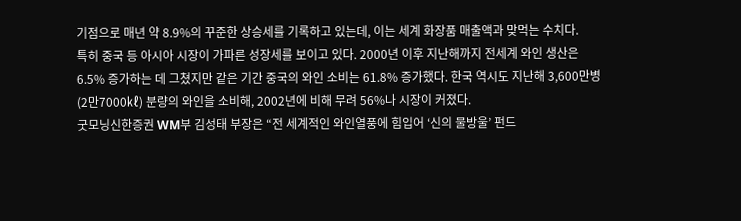기점으로 매년 약 8.9%의 꾸준한 상승세를 기록하고 있는데, 이는 세계 화장품 매출액과 맞먹는 수치다.
특히 중국 등 아시아 시장이 가파른 성장세를 보이고 있다. 2000년 이후 지난해까지 전세계 와인 생산은 6.5% 증가하는 데 그쳤지만 같은 기간 중국의 와인 소비는 61.8% 증가했다. 한국 역시도 지난해 3,600만병(2만7000㎘) 분량의 와인을 소비해, 2002년에 비해 무려 56%나 시장이 커졌다.
굿모닝신한증권 WM부 김성태 부장은 “전 세계적인 와인열풍에 힘입어 ‘신의 물방울’ 펀드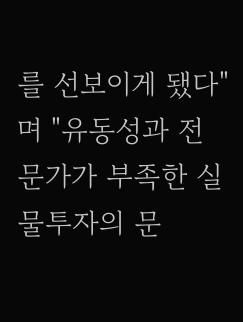를 선보이게 됐다"며 "유동성과 전문가가 부족한 실물투자의 문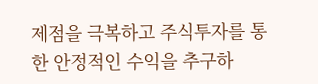제점을 극복하고 주식투자를 통한 안정적인 수익을 추구하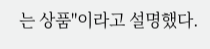는 상품"이라고 설명했다.